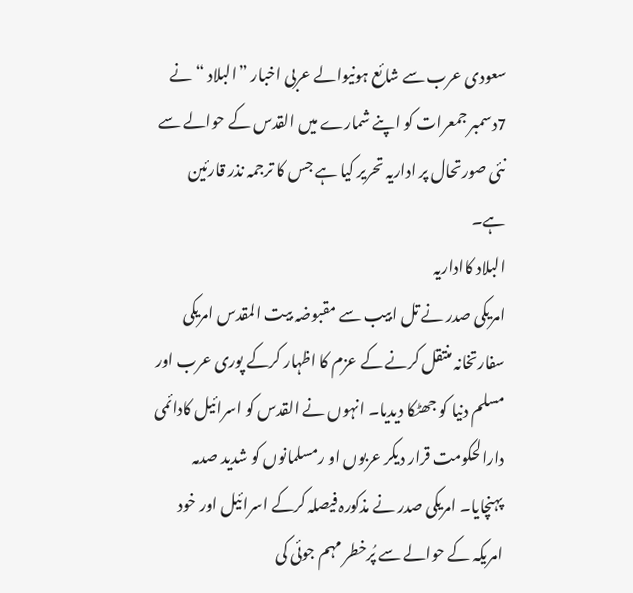سعودی عرب سے شائع ہونیوالے عربی اخبار ”البلاد “ نے 7دسمبر جمعرات کو اپنے شمارے میں القدس کے حوالے سے نئی صورتحال پر اداریہ تحریر کیا ہے جس کا ترجمہ نذر قارئین ہے۔
البلاد کااداریہ
امریکی صدر نے تل ابیب سے مقبوضہ بیت المقدس امریکی سفارتخانہ منتقل کرنے کے عزم کا اظہار کرکے پوری عرب اور مسلم دنیا کو جھٹکا دیدیا۔ انہوں نے القدس کو اسرائیل کادائمی دارالحکومت قرار دیکر عربوں او رمسلمانوں کو شدید صدمہ پہنچایا۔ امریکی صدر نے مذکورہ فیصلہ کرکے اسرائیل اور خود امریکہ کے حوالے سے پُرخطر مہم جوئی کی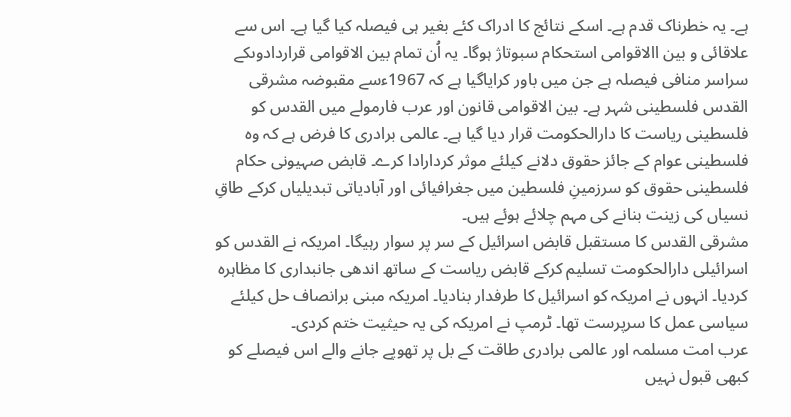ہے۔ یہ خطرناک قدم ہے۔ اسکے نتائج کا ادراک کئے بغیر ہی فیصلہ کیا گیا ہے۔ اس سے علاقائی و بین االاقوامی استحکام سبوتاژ ہوگا۔ یہ اُن تمام بین الاقوامی قراردادوںکے سراسر منافی فیصلہ ہے جن میں باور کرایاگیا ہے کہ 1967ءسے مقبوضہ مشرقی القدس فلسطینی شہر ہے۔ بین الاقوامی قانون اور عرب فارمولے میں القدس کو فلسطینی ریاست کا دارالحکومت قرار دیا گیا ہے۔ عالمی برادری کا فرض ہے کہ وہ فلسطینی عوام کے جائز حقوق دلانے کیلئے موثر کردارادا کرے۔ قابض صہیونی حکام فلسطینی حقوق کو سرزمینِ فلسطین میں جغرافیائی اور آبادیاتی تبدیلیاں کرکے طاقِ نسیاں کی زینت بنانے کی مہم چلائے ہوئے ہیں۔
مشرقی القدس کا مستقبل قابض اسرائیل کے سر پر سوار رہیگا۔ امریکہ نے القدس کو اسرائیلی دارالحکومت تسلیم کرکے قابض ریاست کے ساتھ اندھی جانبداری کا مظاہرہ کردیا۔ انہوں نے امریکہ کو اسرائیل کا طرفدار بنادیا۔ امریکہ مبنی برانصاف حل کیلئے سیاسی عمل کا سرپرست تھا۔ ٹرمپ نے امریکہ کی یہ حیثیت ختم کردی۔
عرب امت مسلمہ اور عالمی برادری طاقت کے بل پر تھوپے جانے والے اس فیصلے کو کبھی قبول نہیں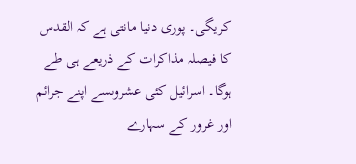کریگی۔ پوری دنیا مانتی ہے کہ القدس کا فیصلہ مذاکرات کے ذریعے ہی طے ہوگا۔ اسرائیل کئی عشروںسے اپنے جرائم اور غرور کے سہارے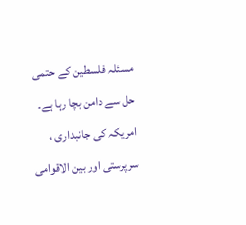مسئلہ فلسطین کے حتمی حل سے دامن بچا رہا ہے۔ امریکہ کی جانبداری ، سرپرستی اور بین الاقوامی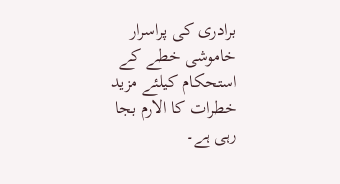برادری کی پراسرار خاموشی خطے کے استحکام کیلئے مزید خطرات کا الارم بجا رہی ہے۔